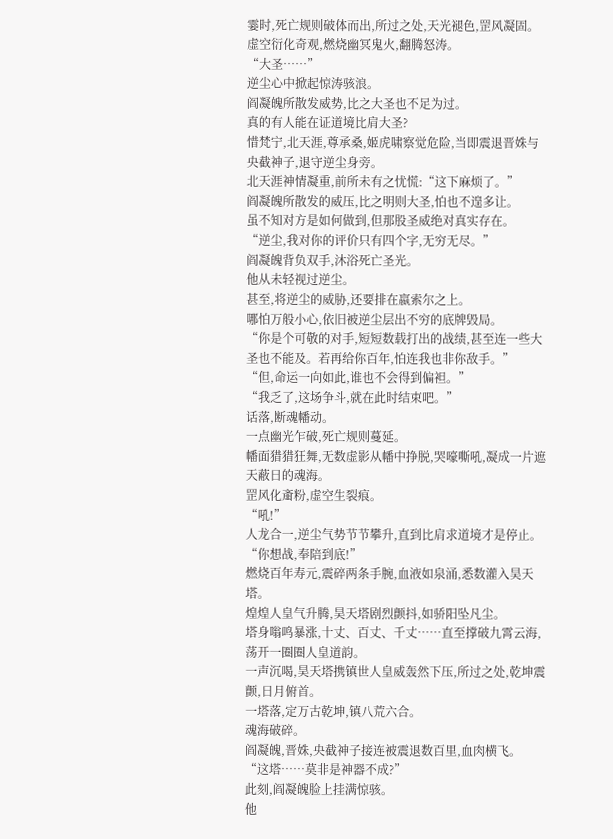霎时,死亡规则破体而出,所过之处,天光褪色,罡风凝固。
虚空衍化奇观,燃烧幽冥鬼火,翻腾怒涛。
“大圣……”
逆尘心中掀起惊涛骇浪。
阎凝魄所散发威势,比之大圣也不足为过。
真的有人能在证道境比肩大圣?
惜梵宁,北天涯,尊承桑,姬虎啸察觉危险,当即震退晋姝与央截神子,退守逆尘身旁。
北天涯神情凝重,前所未有之忧慌:“这下麻烦了。”
阎凝魄所散发的威压,比之明则大圣,怕也不遑多让。
虽不知对方是如何做到,但那股圣威绝对真实存在。
“逆尘,我对你的评价只有四个字,无穷无尽。”
阎凝魄背负双手,沐浴死亡圣光。
他从未轻视过逆尘。
甚至,将逆尘的威胁,还要排在嬴索尔之上。
哪怕万般小心,依旧被逆尘层出不穷的底牌毁局。
“你是个可敬的对手,短短数载打出的战绩,甚至连一些大圣也不能及。若再给你百年,怕连我也非你敌手。”
“但,命运一向如此,谁也不会得到偏袒。”
“我乏了,这场争斗,就在此时结束吧。”
话落,断魂幡动。
一点幽光乍破,死亡规则蔓延。
幡面猎猎狂舞,无数虚影从幡中挣脱,哭嚎嘶吼,凝成一片遮天蔽日的魂海。
罡风化齑粉,虚空生裂痕。
“吼!”
人龙合一,逆尘气势节节攀升,直到比肩求道境才是停止。
“你想战,奉陪到底!”
燃烧百年寿元,震碎两条手腕,血液如泉涌,悉数灌入昊天塔。
煌煌人皇气升腾,昊天塔剧烈颤抖,如骄阳坠凡尘。
塔身嗡鸣暴涨,十丈、百丈、千丈……直至撑破九霄云海,荡开一圈圈人皇道韵。
一声沉喝,昊天塔携镇世人皇威轰然下压,所过之处,乾坤震颤,日月俯首。
一塔落,定万古乾坤,镇八荒六合。
魂海破碎。
阎凝魄,晋姝,央截神子接连被震退数百里,血肉横飞。
“这塔……莫非是神器不成?”
此刻,阎凝魄脸上挂满惊骇。
他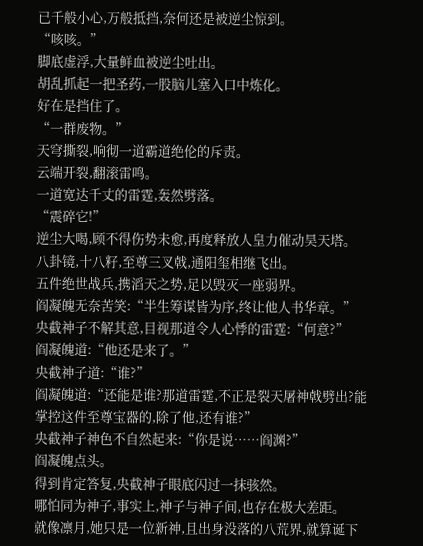已千般小心,万般抵挡,奈何还是被逆尘惊到。
“咳咳。”
脚底虚浮,大量鲜血被逆尘吐出。
胡乱抓起一把圣药,一股脑儿塞入口中炼化。
好在是挡住了。
“一群废物。”
天穹撕裂,响彻一道霸道绝伦的斥责。
云端开裂,翻滚雷鸣。
一道宽达千丈的雷霆,轰然劈落。
“震碎它!”
逆尘大喝,顾不得伤势未愈,再度释放人皇力催动昊天塔。
八卦镜,十八籽,至尊三叉戟,通阳玺相继飞出。
五件绝世战兵,携滔天之势,足以毁灭一座弱界。
阎凝魄无奈苦笑:“半生筹谋皆为序,终让他人书华章。”
央截神子不解其意,目视那道令人心悸的雷霆:“何意?”
阎凝魄道:“他还是来了。”
央截神子道:“谁?”
阎凝魄道:“还能是谁?那道雷霆,不正是裂天屠神戟劈出?能掌控这件至尊宝器的,除了他,还有谁?”
央截神子神色不自然起来:“你是说……阎渊?”
阎凝魄点头。
得到肯定答复,央截神子眼底闪过一抹骇然。
哪怕同为神子,事实上,神子与神子间,也存在极大差距。
就像凛月,她只是一位新神,且出身没落的八荒界,就算诞下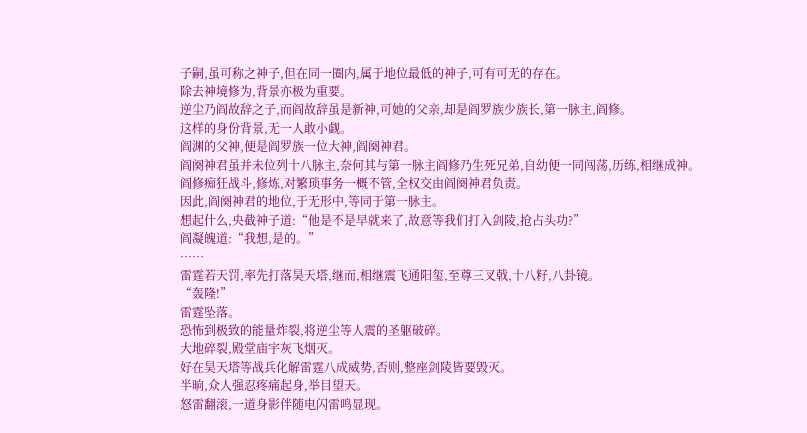子嗣,虽可称之神子,但在同一圈内,属于地位最低的神子,可有可无的存在。
除去神境修为,背景亦极为重要。
逆尘乃阎故辞之子,而阎故辞虽是新神,可她的父亲,却是阎罗族少族长,第一脉主,阎修。
这样的身份背景,无一人敢小觑。
阎渊的父神,便是阎罗族一位大神,阎阕神君。
阎阕神君虽并未位列十八脉主,奈何其与第一脉主阎修乃生死兄弟,自幼便一同闯荡,历练,相继成神。
阎修痴狂战斗,修炼,对繁琐事务一概不管,全权交由阎阕神君负责。
因此,阎阕神君的地位,于无形中,等同于第一脉主。
想起什么,央截神子道:“他是不是早就来了,故意等我们打入剑陵,抢占头功?”
阎凝魄道:“我想,是的。”
……
雷霆若天罚,率先打落昊天塔,继而,相继震飞通阳玺,至尊三叉戟,十八籽,八卦镜。
“轰隆!”
雷霆坠落。
恐怖到极致的能量炸裂,将逆尘等人震的圣躯破碎。
大地碎裂,殿堂庙宇灰飞烟灭。
好在昊天塔等战兵化解雷霆八成威势,否则,整座剑陵皆要毁灭。
半晌,众人强忍疼痛起身,举目望天。
怒雷翻滚,一道身影伴随电闪雷鸣显现。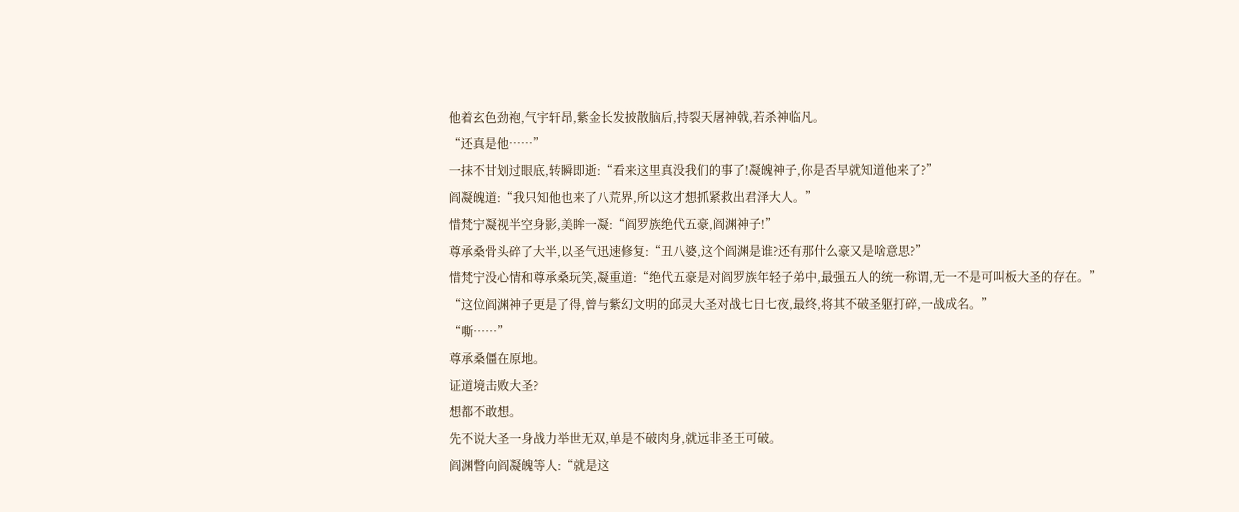他着玄色劲袍,气宇轩昂,紫金长发披散脑后,持裂天屠神戟,若杀神临凡。
“还真是他……”
一抹不甘划过眼底,转瞬即逝:“看来这里真没我们的事了!凝魄神子,你是否早就知道他来了?”
阎凝魄道:“我只知他也来了八荒界,所以这才想抓紧救出君泽大人。”
惜梵宁凝视半空身影,美眸一凝:“阎罗族绝代五豪,阎渊神子!”
尊承桑骨头碎了大半,以圣气迅速修复:“丑八婆,这个阎渊是谁?还有那什么豪又是啥意思?”
惜梵宁没心情和尊承桑玩笑,凝重道:“绝代五豪是对阎罗族年轻子弟中,最强五人的统一称谓,无一不是可叫板大圣的存在。”
“这位阎渊神子更是了得,曾与紫幻文明的邱灵大圣对战七日七夜,最终,将其不破圣躯打碎,一战成名。”
“嘶……”
尊承桑僵在原地。
证道境击败大圣?
想都不敢想。
先不说大圣一身战力举世无双,单是不破肉身,就远非圣王可破。
阎渊瞥向阎凝魄等人:“就是这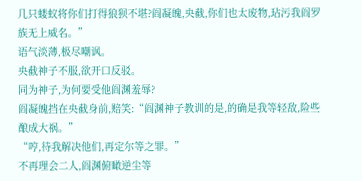几只蝼蚁将你们打得狼狈不堪?阎凝魄,央截,你们也太废物,玷污我阎罗族无上威名。”
语气淡薄,极尽嘲讽。
央截神子不服,欲开口反驳。
同为神子,为何要受他阎渊羞辱?
阎凝魄挡在央截身前,赔笑:“阎渊神子教训的是,的确是我等轻敌,险些酿成大祸。”
“哼,待我解决他们,再定尔等之罪。”
不再理会二人,阎渊俯瞰逆尘等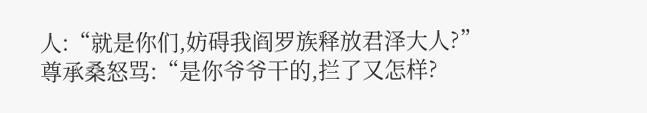人:“就是你们,妨碍我阎罗族释放君泽大人?”
尊承桑怒骂:“是你爷爷干的,拦了又怎样?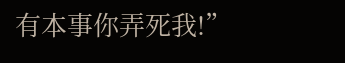有本事你弄死我!”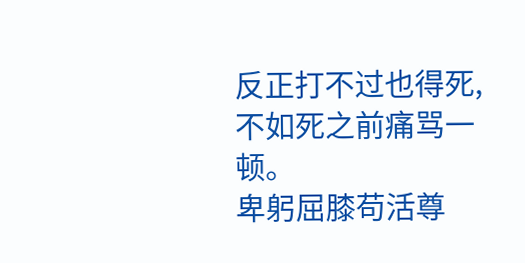反正打不过也得死,不如死之前痛骂一顿。
卑躬屈膝苟活尊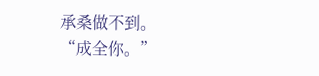承桑做不到。
“成全你。”